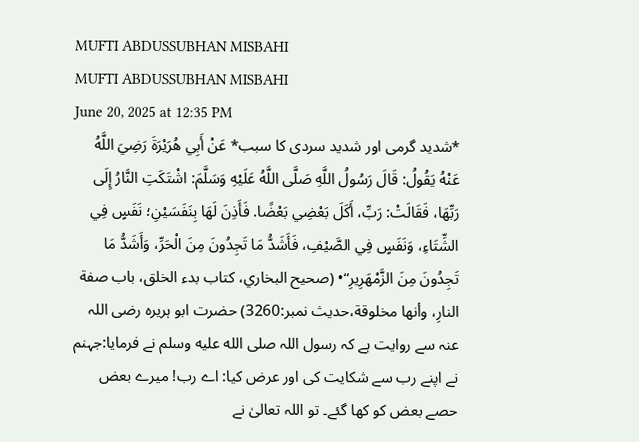MUFTI ABDUSSUBHAN MISBAHI
MUFTI ABDUSSUBHAN MISBAHI
June 20, 2025 at 12:35 PM
*شدید گرمی اور شدید سردی کا سبب* عَنْ أَبِي هُرَيْرَةَ رَضِيَ اللَّهُ عَنْهُ يَقُولُ: قَالَ رَسُولُ اللَّهِ صَلَّى اللَّهُ عَلَيْهِ وَسَلَّمَ: اشْتَكَتِ النَّارُ إِلَى رَبِّهَا، فَقَالَتْ: رَبِّ، أَكَلَ بَعْضِي بَعْضًا. فَأَذِنَ لَهَا بِنَفَسَيْنِ؛ نَفَسٍ فِي الشِّتَاءِ، وَنَفَسٍ فِي الصَّيْفِ، فَأَشَدُّ مَا تَجِدُونَ مِنَ الْحَرِّ، وَأَشَدُّ مَا تَجِدُونَ مِنَ الزَّمْهَرِيرِ“• (صحيح البخاري، كتاب بدء الخلق، باب صفة النارِ، وأنها مخلوقة،حدیث نمبر:3260) حضرت ابو ہریرہ رضی اللہ عنہ سے روایت ہے کہ رسول اللہ صلى الله عليه وسلم نے فرمایا:جہنم نے اپنے رب سے شکایت کی اور عرض کیا: اے رب! میرے بعض حصے بعض کو کھا گئے۔ تو اللہ تعالیٰ نے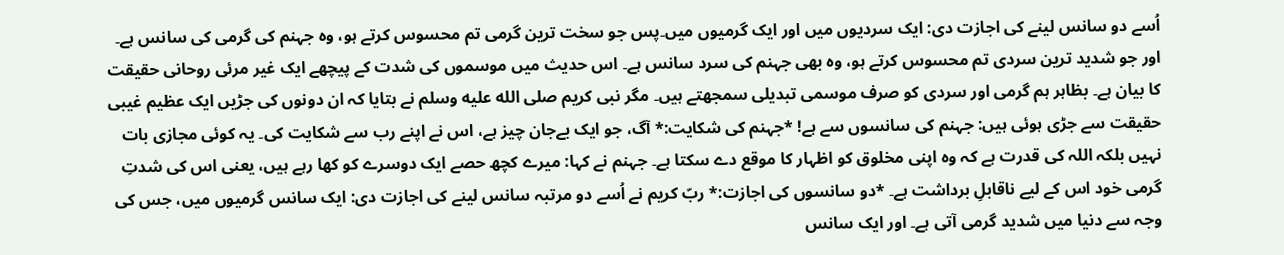اُسے دو سانس لینے کی اجازت دی: ایک سردیوں میں اور ایک گرمیوں میں۔پس جو سخت ترین گرمی تم محسوس کرتے ہو، وہ جہنم کی گرمی کی سانس ہے۔ اور جو شدید ترین سردی تم محسوس کرتے ہو، وہ بھی جہنم کی سرد سانس ہے۔ اس حدیث میں موسموں کی شدت کے پیچھے ایک غیر مرئی روحانی حقیقت کا بیان ہے۔ بظاہر ہم گرمی اور سردی کو صرف موسمی تبدیلی سمجھتے ہیں۔ مگر نبی کریم صلى الله عليه وسلم نے بتایا کہ ان دونوں کی جڑیں ایک عظیم غیبی حقیقت سے جڑی ہوئی ہیں: جہنم کی سانسوں سے ہے! *جہنم کی شکایت:* آگ، جو ایک بےجان چیز ہے، اس نے اپنے رب سے شکایت کی۔ یہ کوئی مجازی بات نہیں بلکہ اللہ کی قدرت ہے کہ وہ اپنی مخلوق کو اظہار کا موقع دے سکتا ہے۔ جہنم نے کہا: میرے کچھ حصے ایک دوسرے کو کھا رہے ہیں، یعنی اس کی شدتِ گرمی خود اس کے لیے ناقابلِ برداشت ہے۔ *دو سانسوں کی اجازت:* ربّ کریم نے اُسے دو مرتبہ سانس لینے کی اجازت دی: ایک سانس گرمیوں میں، جس کی وجہ سے دنیا میں شدید گرمی آتی ہے۔ اور ایک سانس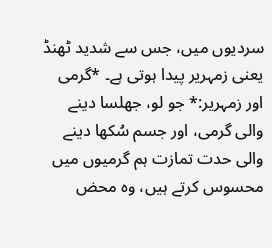سردیوں میں، جس سے شدید ٹھنڈ یعنی زمہریر پیدا ہوتی ہے۔ *گرمی اور زمہریر:* جو لو، جھلسا دینے والی گرمی، اور جسم سُکھا دینے والی حدت تمازت ہم گرمیوں میں محسوس کرتے ہیں، وہ محض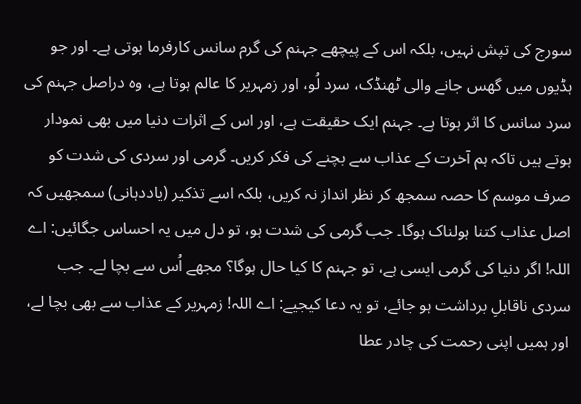سورج کی تپش نہیں، بلکہ اس کے پیچھے جہنم کی گرم سانس کارفرما ہوتی ہے۔ اور جو ہڈیوں میں گھس جانے والی ٹھنڈک، سرد لُو، اور زمہریر کا عالم ہوتا ہے، وہ دراصل جہنم کی سرد سانس کا اثر ہوتا ہے۔ جہنم ایک حقیقت ہے، اور اس کے اثرات دنیا میں بھی نمودار ہوتے ہیں تاکہ ہم آخرت کے عذاب سے بچنے کی فکر کریں۔ گرمی اور سردی کی شدت کو صرف موسم کا حصہ سمجھ کر نظر انداز نہ کریں، بلکہ اسے تذکیر (یاددہانی) سمجھیں کہ اصل عذاب کتنا ہولناک ہوگا۔ جب گرمی کی شدت ہو، تو دل میں یہ احساس جگائیں: اے اللہ! اگر دنیا کی گرمی ایسی ہے، تو جہنم کا کیا حال ہوگا؟ مجھے اُس سے بچا لے۔ جب سردی ناقابلِ برداشت ہو جائے، تو یہ دعا کیجیے: اے اللہ! زمہریر کے عذاب سے بھی بچا لے، اور ہمیں اپنی رحمت کی چادر عطا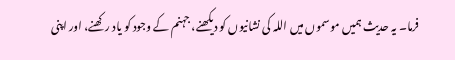فرما۔ یہ حدیث ہمیں موسموں میں اللہ کی نشانیوں کو دیکھنے، جہنم کے وجود کو یاد رکھنے، اور اپنی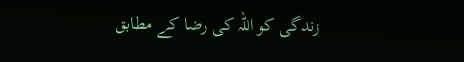زندگی کو اللہ کی رضا کے مطابق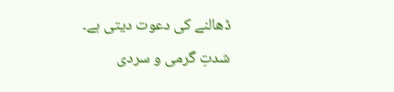ڈھالنے کی دعوت دیتی ہے۔ شدتِ گرمی و سردی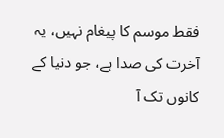فقط موسم کا پیغام نہیں، یہ آخرت کی صدا ہے، جو دنیا کے کانوں تک آ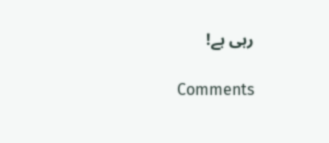رہی ہے!

Comments